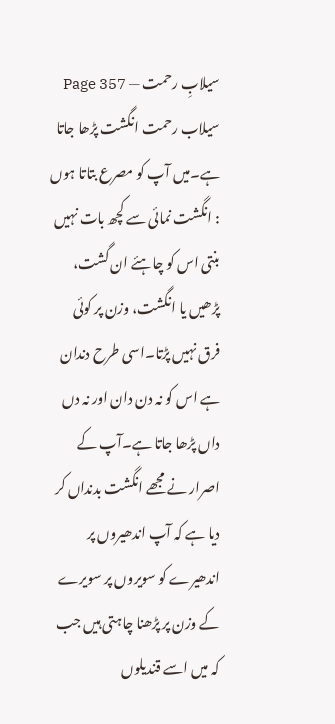سیلابِ رحمت — Page 357
سیلاب رحمت انگشت پڑھا جاتا ہے۔میں آپ کو مصرع بتاتا ہوں : انگشت نمائی سے کچھ بات نہیں بنتی اس کو چاہئے ان گشت، پڑھیں یا انگشت، وزن پر کوئی فرق نہیں پڑتا۔اسی طرح دندان ہے اس کو نہ دن دان اور نہ دں داں پڑھا جاتا ہے۔آپ کے اصرار نے مجھے انگشت بدنداں کر دیا ہے کہ آپ اندھیروں پر اندھیرے کو سویروں پر سویرے کے وزن پر پڑھنا چاہتی ہیں جب کہ میں اسے قندیلوں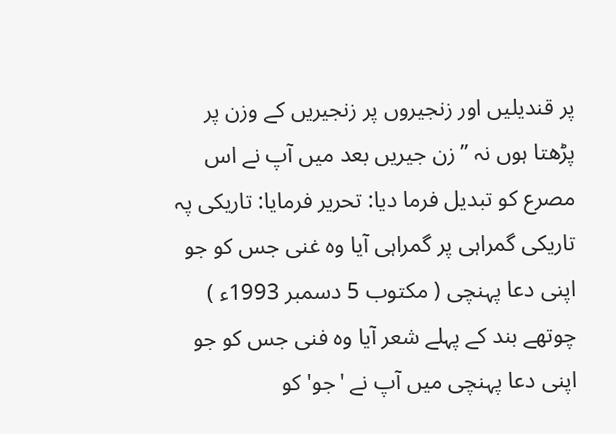پر قندیلیں اور زنجیروں پر زنجیریں کے وزن پر پڑھتا ہوں نہ ”زن جیریں بعد میں آپ نے اس مصرع کو تبدیل فرما دیا: تحریر فرمایا: تاریکی پہ تاریکی گمراہی پر گمراہی آیا وہ غنی جس کو جو اپنی دعا پہنچی ( مکتوب 5 دسمبر 1993ء ) چوتھے بند کے پہلے شعر آیا وہ فنی جس کو جو اپنی دعا پہنچی میں آپ نے 'جو' کو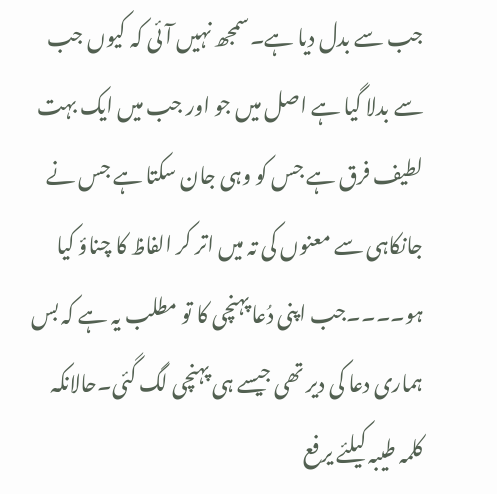جب سے بدل دیا ہے۔سمجھ نہیں آئی کہ کیوں جب سے بدلا گیا ہے اصل میں جو اور جب میں ایک بہت لطیف فرق ہے جس کو وہی جان سکتا ہے جس نے جانکاہی سے معنوں کی تہ میں اتر کر الفاظ کا چناؤ کیا ہو۔۔۔۔جب اپنی دُعا پہنچی کا تو مطلب یہ ہے کہ بس ہماری دعا کی دیر تھی جیسے ہی پہنچی لگ گئی۔حالانکہ کلمہ طیبہ کیلئے یرفع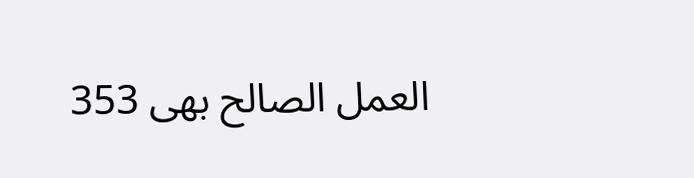العمل الصالح بھی 353